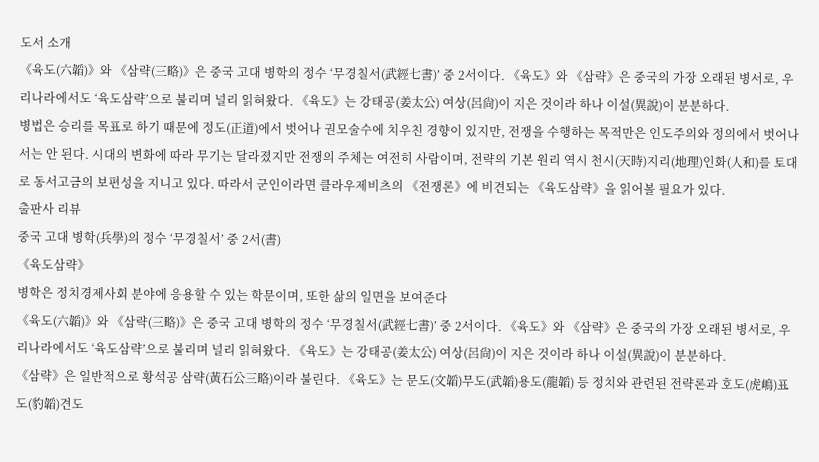도서 소개
《육도(六韜)》와 《삼략(三略)》은 중국 고대 병학의 정수 ‘무경칠서(武經七書)’ 중 2서이다. 《육도》와 《삼략》은 중국의 가장 오래된 병서로, 우리나라에서도 ‘육도삼략’으로 불리며 널리 읽혀왔다. 《육도》는 강태공(姜太公) 여상(呂尙)이 지은 것이라 하나 이설(異說)이 분분하다.
병법은 승리를 목표로 하기 때문에 정도(正道)에서 벗어나 권모술수에 치우친 경향이 있지만, 전쟁을 수행하는 목적만은 인도주의와 정의에서 벗어나서는 안 된다. 시대의 변화에 따라 무기는 달라졌지만 전쟁의 주체는 여전히 사람이며, 전략의 기본 원리 역시 천시(天時)지리(地理)인화(人和)를 토대로 동서고금의 보편성을 지니고 있다. 따라서 군인이라면 클라우제비츠의 《전쟁론》에 비견되는 《육도삼략》을 읽어볼 필요가 있다.
출판사 리뷰
중국 고대 병학(兵學)의 정수 ‘무경칠서’ 중 2서(書)
《육도삼략》
병학은 정치경제사회 분야에 응용할 수 있는 학문이며, 또한 삶의 일면을 보여준다
《육도(六韜)》와 《삼략(三略)》은 중국 고대 병학의 정수 ‘무경칠서(武經七書)’ 중 2서이다. 《육도》와 《삼략》은 중국의 가장 오래된 병서로, 우리나라에서도 ‘육도삼략’으로 불리며 널리 읽혀왔다. 《육도》는 강태공(姜太公) 여상(呂尙)이 지은 것이라 하나 이설(異說)이 분분하다.
《삼략》은 일반적으로 황석공 삼략(黃石公三略)이라 불린다. 《육도》는 문도(文韜)무도(武韜)용도(龍韜) 등 정치와 관련된 전략론과 호도(虎嶋)표도(豹韜)견도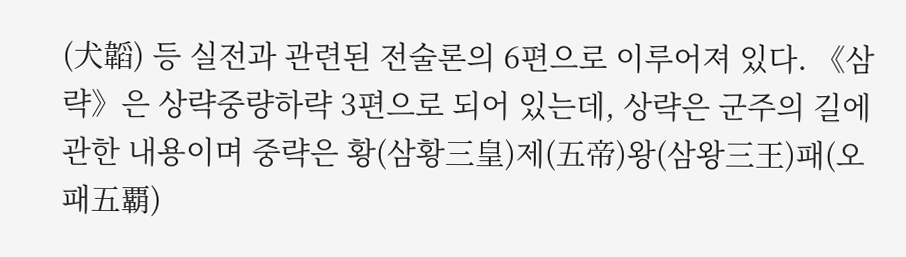(犬韜) 등 실전과 관련된 전술론의 6편으로 이루어져 있다. 《삼략》은 상략중량하략 3편으로 되어 있는데, 상략은 군주의 길에 관한 내용이며 중략은 황(삼황三皇)제(五帝)왕(삼왕三王)패(오패五覇)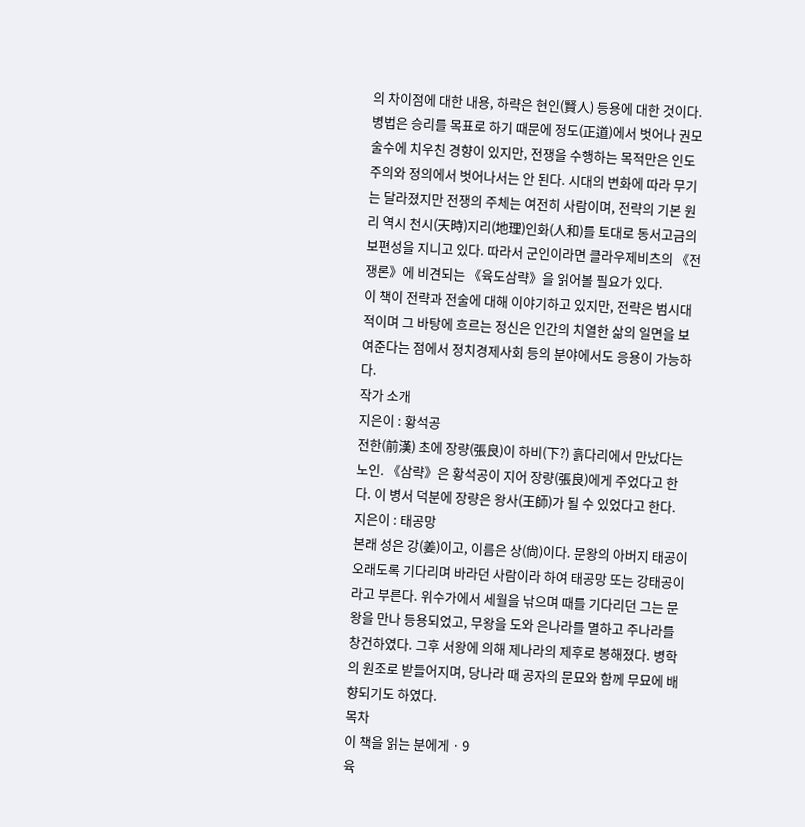의 차이점에 대한 내용, 하략은 현인(賢人) 등용에 대한 것이다.
병법은 승리를 목표로 하기 때문에 정도(正道)에서 벗어나 권모술수에 치우친 경향이 있지만, 전쟁을 수행하는 목적만은 인도주의와 정의에서 벗어나서는 안 된다. 시대의 변화에 따라 무기는 달라졌지만 전쟁의 주체는 여전히 사람이며, 전략의 기본 원리 역시 천시(天時)지리(地理)인화(人和)를 토대로 동서고금의 보편성을 지니고 있다. 따라서 군인이라면 클라우제비츠의 《전쟁론》에 비견되는 《육도삼략》을 읽어볼 필요가 있다.
이 책이 전략과 전술에 대해 이야기하고 있지만, 전략은 범시대적이며 그 바탕에 흐르는 정신은 인간의 치열한 삶의 일면을 보여준다는 점에서 정치경제사회 등의 분야에서도 응용이 가능하다.
작가 소개
지은이 : 황석공
전한(前漢) 초에 장량(張良)이 하비(下?) 흙다리에서 만났다는 노인. 《삼략》은 황석공이 지어 장량(張良)에게 주었다고 한다. 이 병서 덕분에 장량은 왕사(王師)가 될 수 있었다고 한다.
지은이 : 태공망
본래 성은 강(姜)이고, 이름은 상(尙)이다. 문왕의 아버지 태공이 오래도록 기다리며 바라던 사람이라 하여 태공망 또는 강태공이라고 부른다. 위수가에서 세월을 낚으며 때를 기다리던 그는 문왕을 만나 등용되었고, 무왕을 도와 은나라를 멸하고 주나라를 창건하였다. 그후 서왕에 의해 제나라의 제후로 봉해졌다. 병학의 원조로 받들어지며, 당나라 때 공자의 문묘와 함께 무묘에 배향되기도 하였다.
목차
이 책을 읽는 분에게 · 9
육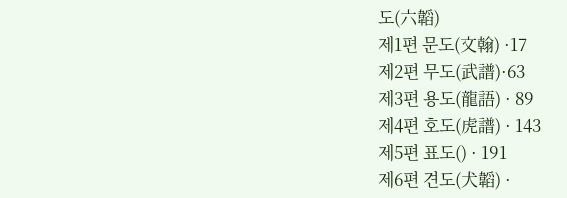도(六韜)
제1편 문도(文翰) ·17
제2편 무도(武譜)·63
제3편 용도(龍語) · 89
제4편 호도(虎譜) · 143
제5편 표도() · 191
제6편 견도(犬韜) ·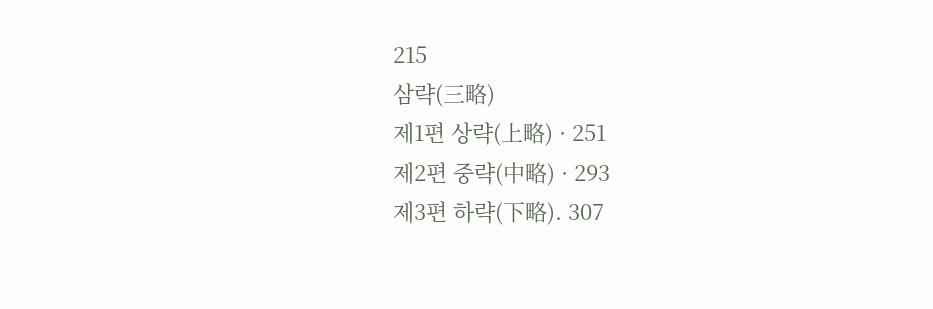215
삼략(三略)
제1편 상략(上略) · 251
제2편 중략(中略) · 293
제3편 하략(下略). 307